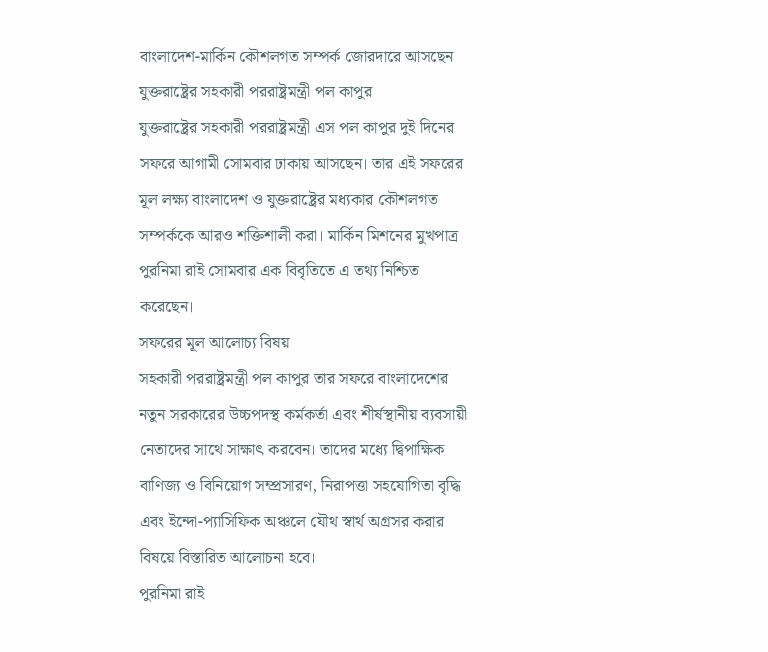বাংলাদেশ-মার্কিন কৌশলগত সম্পর্ক জোরদারে আসছেন যুক্তরাষ্ট্রের সহকারী পররাষ্ট্রমন্ত্রী পল কাপুর
যুক্তরাষ্ট্রের সহকারী পররাষ্ট্রমন্ত্রী এস পল কাপুর দুই দিনের সফরে আগামী সোমবার ঢাকায় আসছেন। তার এই সফরের মূল লক্ষ্য বাংলাদেশ ও যুক্তরাষ্ট্রের মধ্যকার কৌশলগত সম্পর্ককে আরও শক্তিশালী করা। মার্কিন মিশনের মুখপাত্র পুরনিমা রাই সোমবার এক বিবৃতিতে এ তথ্য নিশ্চিত করেছেন।
সফরের মূল আলোচ্য বিষয়
সহকারী পররাষ্ট্রমন্ত্রী পল কাপুর তার সফরে বাংলাদেশের নতুন সরকারের উচ্চপদস্থ কর্মকর্তা এবং শীর্ষস্থানীয় ব্যবসায়ী নেতাদের সাথে সাক্ষাৎ করবেন। তাদের মধ্যে দ্বিপাক্ষিক বাণিজ্য ও বিনিয়োগ সম্প্রসারণ, নিরাপত্তা সহযোগিতা বৃদ্ধি এবং ইন্দো-প্যাসিফিক অঞ্চলে যৌথ স্বার্থ অগ্রসর করার বিষয়ে বিস্তারিত আলোচনা হবে।
পুরনিমা রাই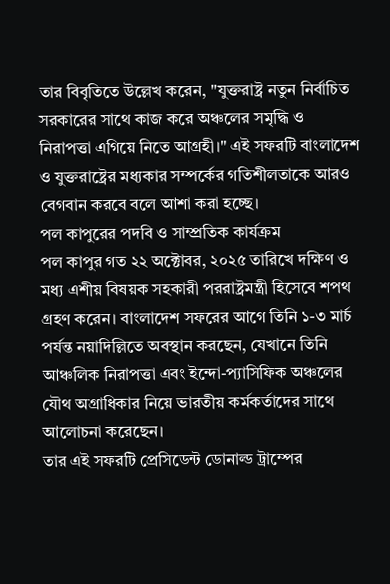তার বিবৃতিতে উল্লেখ করেন, "যুক্তরাষ্ট্র নতুন নির্বাচিত সরকারের সাথে কাজ করে অঞ্চলের সমৃদ্ধি ও নিরাপত্তা এগিয়ে নিতে আগ্রহী।" এই সফরটি বাংলাদেশ ও যুক্তরাষ্ট্রের মধ্যকার সম্পর্কের গতিশীলতাকে আরও বেগবান করবে বলে আশা করা হচ্ছে।
পল কাপুরের পদবি ও সাম্প্রতিক কার্যক্রম
পল কাপুর গত ২২ অক্টোবর, ২০২৫ তারিখে দক্ষিণ ও মধ্য এশীয় বিষয়ক সহকারী পররাষ্ট্রমন্ত্রী হিসেবে শপথ গ্রহণ করেন। বাংলাদেশ সফরের আগে তিনি ১-৩ মার্চ পর্যন্ত নয়াদিল্লিতে অবস্থান করছেন, যেখানে তিনি আঞ্চলিক নিরাপত্তা এবং ইন্দো-প্যাসিফিক অঞ্চলের যৌথ অগ্রাধিকার নিয়ে ভারতীয় কর্মকর্তাদের সাথে আলোচনা করেছেন।
তার এই সফরটি প্রেসিডেন্ট ডোনাল্ড ট্রাম্পের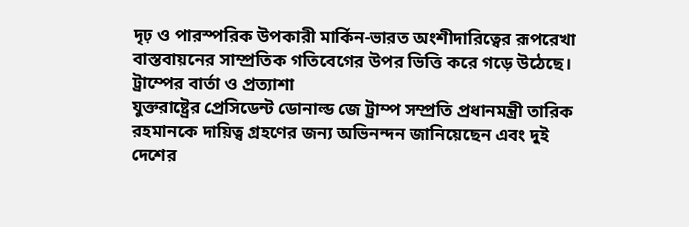দৃঢ় ও পারস্পরিক উপকারী মার্কিন-ভারত অংশীদারিত্বের রূপরেখা বাস্তবায়নের সাম্প্রতিক গতিবেগের উপর ভিত্তি করে গড়ে উঠেছে।
ট্রাম্পের বার্তা ও প্রত্যাশা
যুক্তরাষ্ট্রের প্রেসিডেন্ট ডোনাল্ড জে ট্রাম্প সম্প্রতি প্রধানমন্ত্রী তারিক রহমানকে দায়িত্ব গ্রহণের জন্য অভিনন্দন জানিয়েছেন এবং দুই দেশের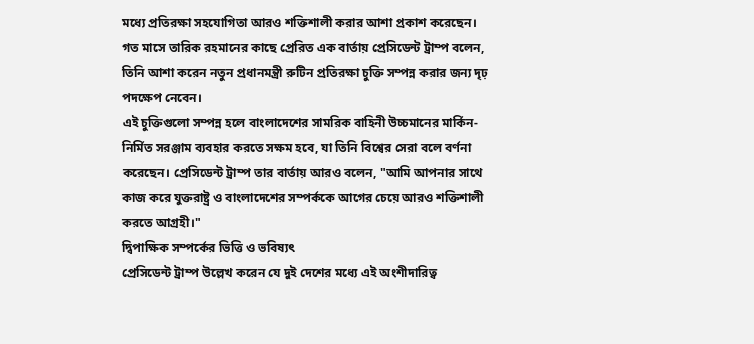মধ্যে প্রতিরক্ষা সহযোগিতা আরও শক্তিশালী করার আশা প্রকাশ করেছেন। গত মাসে তারিক রহমানের কাছে প্রেরিত এক বার্তায় প্রেসিডেন্ট ট্রাম্প বলেন, তিনি আশা করেন নতুন প্রধানমন্ত্রী রুটিন প্রতিরক্ষা চুক্তি সম্পন্ন করার জন্য দৃঢ় পদক্ষেপ নেবেন।
এই চুক্তিগুলো সম্পন্ন হলে বাংলাদেশের সামরিক বাহিনী উচ্চমানের মার্কিন-নির্মিত সরঞ্জাম ব্যবহার করতে সক্ষম হবে, যা তিনি বিশ্বের সেরা বলে বর্ণনা করেছেন। প্রেসিডেন্ট ট্রাম্প তার বার্তায় আরও বলেন, "আমি আপনার সাথে কাজ করে যুক্তরাষ্ট্র ও বাংলাদেশের সম্পর্ককে আগের চেয়ে আরও শক্তিশালী করতে আগ্রহী।"
দ্বিপাক্ষিক সম্পর্কের ভিত্তি ও ভবিষ্যৎ
প্রেসিডেন্ট ট্রাম্প উল্লেখ করেন যে দুই দেশের মধ্যে এই অংশীদারিত্ব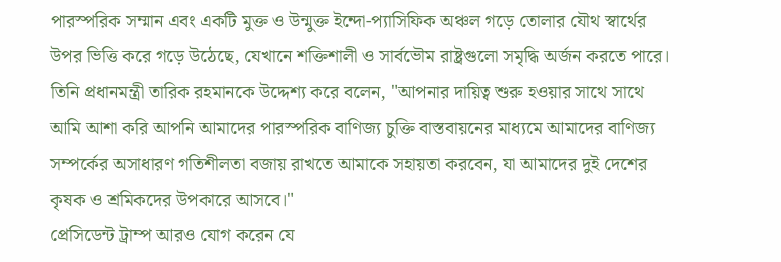পারস্পরিক সম্মান এবং একটি মুক্ত ও উন্মুক্ত ইন্দো-প্যাসিফিক অঞ্চল গড়ে তোলার যৌথ স্বার্থের উপর ভিত্তি করে গড়ে উঠেছে, যেখানে শক্তিশালী ও সার্বভৌম রাষ্ট্রগুলো সমৃদ্ধি অর্জন করতে পারে।
তিনি প্রধানমন্ত্রী তারিক রহমানকে উদ্দেশ্য করে বলেন, "আপনার দায়িত্ব শুরু হওয়ার সাথে সাথে আমি আশা করি আপনি আমাদের পারস্পরিক বাণিজ্য চুক্তি বাস্তবায়নের মাধ্যমে আমাদের বাণিজ্য সম্পর্কের অসাধারণ গতিশীলতা বজায় রাখতে আমাকে সহায়তা করবেন, যা আমাদের দুই দেশের কৃষক ও শ্রমিকদের উপকারে আসবে।"
প্রেসিডেন্ট ট্রাম্প আরও যোগ করেন যে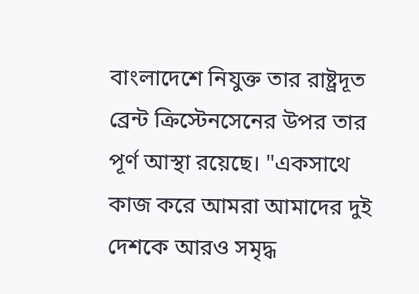বাংলাদেশে নিযুক্ত তার রাষ্ট্রদূত ব্রেন্ট ক্রিস্টেনসেনের উপর তার পূর্ণ আস্থা রয়েছে। "একসাথে কাজ করে আমরা আমাদের দুই দেশকে আরও সমৃদ্ধ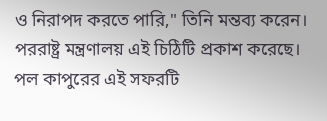ও নিরাপদ করতে পারি," তিনি মন্তব্য করেন। পররাষ্ট্র মন্ত্রণালয় এই চিঠিটি প্রকাশ করেছে।
পল কাপুরের এই সফরটি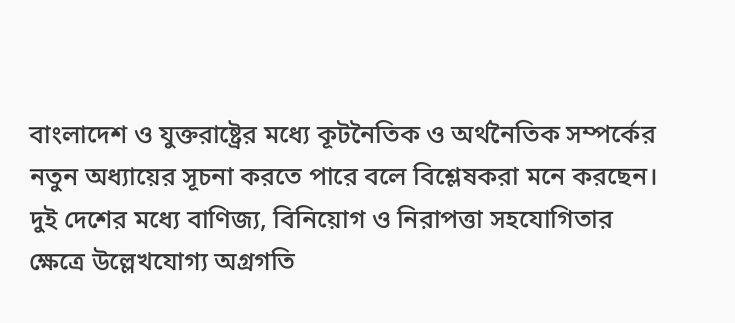বাংলাদেশ ও যুক্তরাষ্ট্রের মধ্যে কূটনৈতিক ও অর্থনৈতিক সম্পর্কের নতুন অধ্যায়ের সূচনা করতে পারে বলে বিশ্লেষকরা মনে করছেন। দুই দেশের মধ্যে বাণিজ্য, বিনিয়োগ ও নিরাপত্তা সহযোগিতার ক্ষেত্রে উল্লেখযোগ্য অগ্রগতি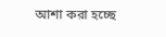আশা করা হচ্ছে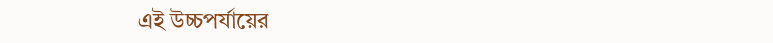এই উচ্চপর্যায়ের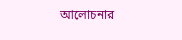আলোচনার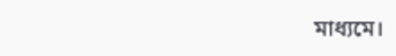মাধ্যমে।